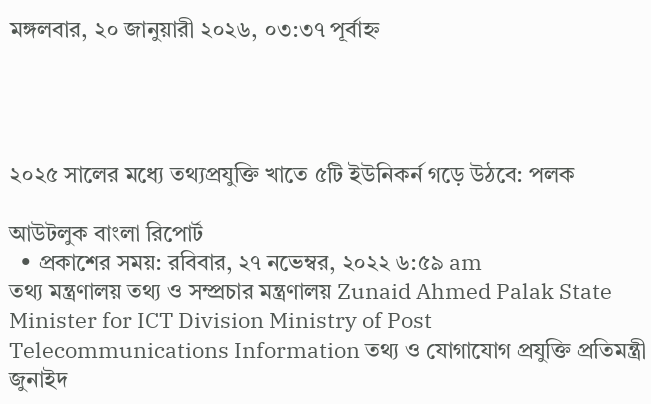মঙ্গলবার, ২০ জানুয়ারী ২০২৬, ০৩:৩৭ পূর্বাহ্ন




২০২৫ সালের মধ্যে তথ্যপ্রযুক্তি খাতে ৫টি ইউনিকর্ন গড়ে উঠবে: পলক

আউটলুক বাংলা রিপোর্ট
  • প্রকাশের সময়: রবিবার, ২৭ নভেম্বর, ২০২২ ৬:৫৯ am
তথ্য মন্ত্রণালয় তথ্য ও সম্প্রচার মন্ত্রণালয় Zunaid Ahmed Palak State Minister for ICT Division Ministry of Post Telecommunications Information তথ্য ও যোগাযোগ প্রযুক্তি প্রতিমন্ত্রী জুনাইদ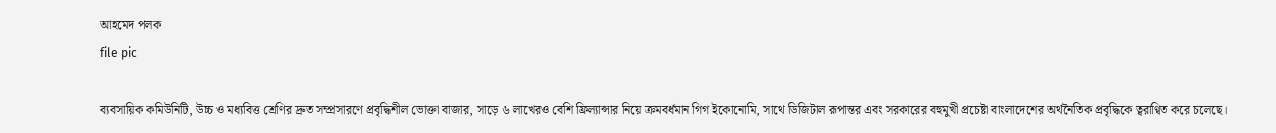আহমেদ পলক
file pic

ব্যবসায়িক কমিউনিটি, উচ্চ ও মধ্যবিত্ত শ্রেণির দ্রুত সম্প্রসারণে প্রবৃদ্ধিশীল ভোক্তা বাজার, সাড়ে ৬ লাখেরও বেশি ফ্রিল্যান্সার নিয়ে ক্রমবর্ধমান গিগ ইকোনোমি, সাথে ডিজিটাল রূপান্তর এবং সরকারের বহুমুখী প্রচেষ্টা বাংলাদেশের অর্থনৈতিক প্রবৃদ্ধিকে ত্বরাণ্বিত করে চলেছে।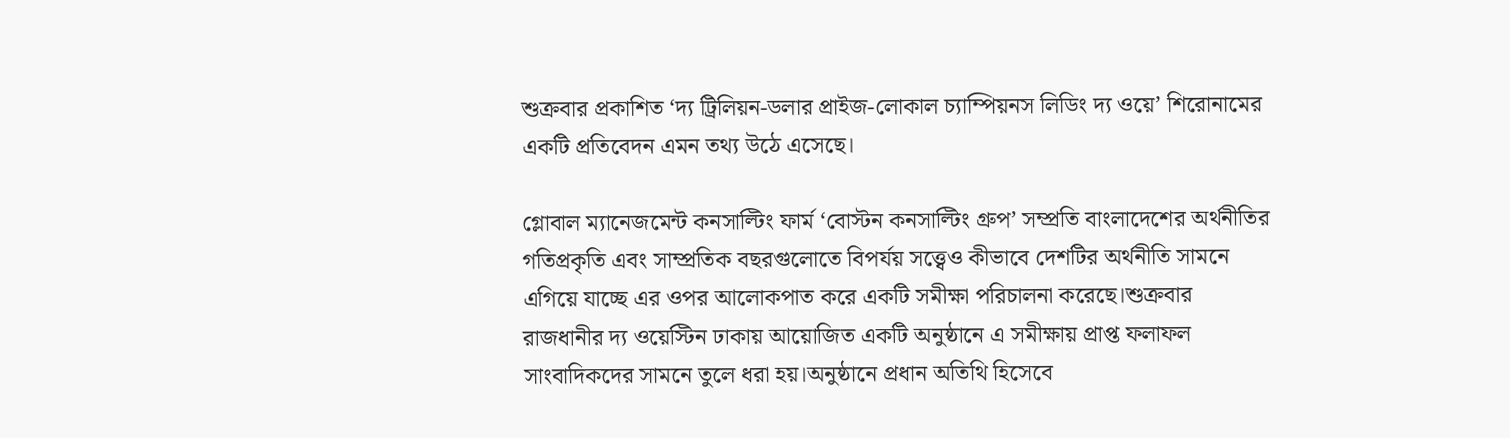শুক্রবার প্রকাশিত ‘দ্য ট্রিলিয়ন-ডলার প্রাইজ-লোকাল চ্যাম্পিয়নস লিডিং দ্য ওয়ে’ শিরোনামের একটি প্রতিবেদন এমন তথ্য উঠে এসেছে।

গ্লোবাল ম্যানেজমেন্ট কনসাল্টিং ফার্ম ‘বোস্টন কনসাল্টিং গ্রুপ’ সম্প্রতি বাংলাদেশের অর্থনীতির গতিপ্রকৃতি এবং সাম্প্রতিক বছরগুলোতে বিপর্যয় সত্ত্বেও কীভাবে দেশটির অর্থনীতি সামনে এগিয়ে যাচ্ছে এর ওপর আলোকপাত করে একটি সমীক্ষা পরিচালনা করেছে।শুক্রবার রাজধানীর দ্য ওয়েস্টিন ঢাকায় আয়োজিত একটি অনুষ্ঠানে এ সমীক্ষায় প্রাপ্ত ফলাফল সাংবাদিকদের সামনে তুলে ধরা হয়।অনুষ্ঠানে প্রধান অতিথি হিসেবে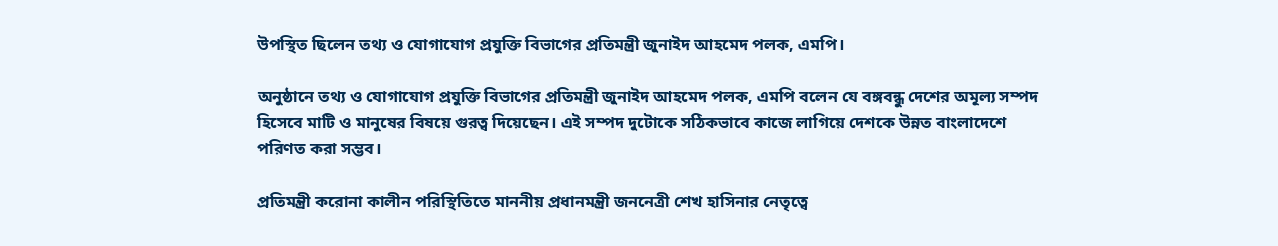উপস্থিত ছিলেন তথ্য ও যোগাযোগ প্রযুক্তি বিভাগের প্রতিমন্ত্রী জুনাইদ আহমেদ পলক, এমপি।

অনুষ্ঠানে তথ্য ও যোগাযোগ প্রযুক্তি বিভাগের প্রতিমন্ত্রী জুনাইদ আহমেদ পলক, এমপি বলেন যে বঙ্গবন্ধু দেশের অমূল্য সম্পদ হিসেবে মাটি ও মানুষের বিষয়ে গুরত্ব দিয়েছেন। এই সম্পদ দুটোকে সঠিকভাবে কাজে লাগিয়ে দেশকে উন্নত বাংলাদেশে পরিণত করা সম্ভব।

প্রতিমন্ত্রী করোনা কালীন পরিস্থিতিতে মাননীয় প্রধানমন্ত্রী জননেত্রী শেখ হাসিনার নেতৃত্বে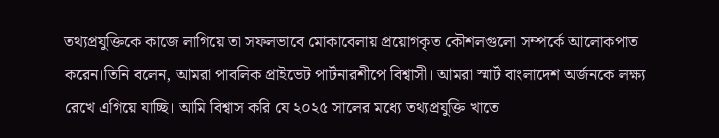তথ্যপ্রযুক্তিকে কাজে লাগিয়ে তা সফলভাবে মোকাবেলায় প্রয়োগকৃত কৌশলগুলো সম্পর্কে আলোকপাত করেন।তিনি বলেন, আমরা পাবলিক প্রাইভেট পার্টনারশীপে বিশ্বাসী। আমরা স্মার্ট বাংলাদেশ অর্জনকে লক্ষ্য রেখে এগিয়ে যাচ্ছি। আমি বিশ্বাস করি যে ২০২৫ সালের মধ্যে তথ্যপ্রযুক্তি খাতে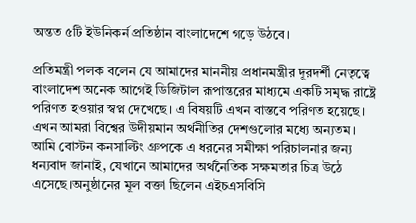অন্তত ৫টি ইউনিকর্ন প্রতিষ্ঠান বাংলাদেশে গড়ে উঠবে।

প্রতিমন্ত্রী পলক বলেন যে আমাদের মাননীয় প্রধানমন্ত্রীর দূরদর্শী নেতৃত্বে বাংলাদেশ অনেক আগেই ডিজিটাল রূপান্তরের মাধ্যমে একটি সমৃদ্ধ রাষ্ট্রে পরিণত হওয়ার স্বপ্ন দেখেছে। এ বিষয়টি এখন বাস্তবে পরিণত হয়েছে। এখন আমরা বিশ্বের উদীয়মান অর্থনীতির দেশগুলোর মধ্যে অন্যতম। আমি বোস্টন কনসাল্টিং গ্রুপকে এ ধরনের সমীক্ষা পরিচালনার জন্য ধন্যবাদ জানাই, যেখানে আমাদের অর্থনৈতিক সক্ষমতার চিত্র উঠে এসেছে।অনুষ্ঠানের মূল বক্তা ছিলেন এইচএসবিসি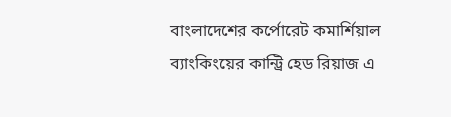বাংলাদেশের কর্পোরেট কমার্শিয়াল ব্যাংকিংয়ের কান্ট্রি হেড রিয়াজ এ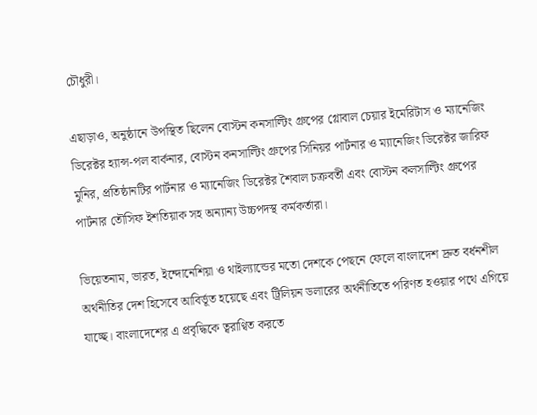চৌধুরী।

এছাড়াও, অনুষ্ঠানে উপস্থিত ছিলেন বোস্টন কনসাল্টিং গ্রুপের গ্লোবাল চেয়ার ইমেরিটাস ও ম্যানেজিং ডিরেক্টর হ্যান্স-পল বার্কনার, বোস্টন কনসাল্টিং গ্রুপের সিনিয়র পার্টনার ও ম্যানেজিং ডিরেক্টর জারিফ মুনির, প্রতিষ্ঠানটির পার্টনার ও ম্যানেজিং ডিরেক্টর শৈবাল চক্রবর্তী এবং বোস্টন কলসাল্টিং গ্রুপের পার্টনার তৌসিফ ইশতিয়াক সহ অন্যান্য উচ্চপদস্থ কর্মকর্তারা।

ভিয়েতনাম, ভারত, ইন্দোনেশিয়া ও থাইল্যান্ডের মতো দেশকে পেছনে ফেলে বাংলাদেশ দ্রুত বর্ধনশীল অর্থনীতির দেশ হিসেবে আবির্ভূত হয়েছে এবং ট্রিলিয়ন ডলারের অর্থনীতিতে পরিণত হওয়ার পথে এগিয়ে যাচ্ছে। বাংলাদেশের এ প্রবৃদ্ধিকে ত্বরাণ্বিত করতে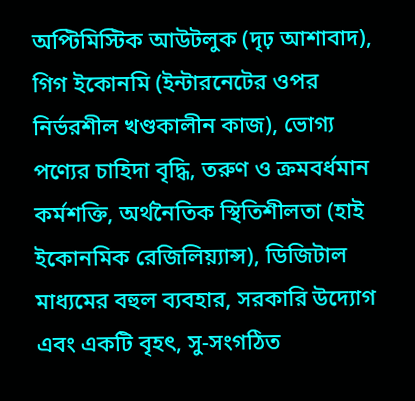অপ্টিমিস্টিক আউটলুক (দৃঢ় আশাবাদ), গিগ ইকোনমি (ইন্টারনেটের ওপর নির্ভরশীল খণ্ডকালীন কাজ), ভোগ্য পণ্যের চাহিদা বৃদ্ধি, তরুণ ও ক্রমবর্ধমান কর্মশক্তি, অর্থনৈতিক স্থিতিশীলতা (হাই ইকোনমিক রেজিলিয়্যান্স), ডিজিটাল মাধ্যমের বহুল ব্যবহার, সরকারি উদ্যোগ এবং একটি বৃহৎ, সু-সংগঠিত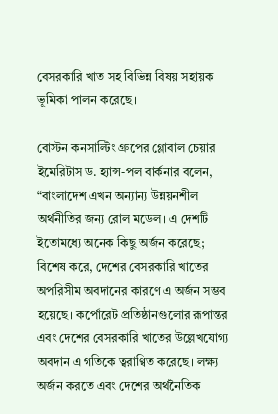বেসরকারি খাত সহ বিভিন্ন বিষয় সহায়ক ভূমিকা পালন করেছে।

বোস্টন কনসাল্টিং গ্রুপের গ্লোবাল চেয়ার ইমেরিটাস ড. হ্যান্স-পল বার্কনার বলেন, “বাংলাদেশ এখন অন্যান্য উন্নয়নশীল অর্থনীতির জন্য রোল মডেল। এ দেশটি ইতোমধ্যে অনেক কিছু অর্জন করেছে; বিশেষ করে, দেশের বেসরকারি খাতের অপরিসীম অবদানের কারণে এ অর্জন সম্ভব হয়েছে। কর্পোরেট প্রতিষ্ঠানগুলোর রূপান্তর এবং দেশের বেসরকারি খাতের উল্লেখযোগ্য অবদান এ গতিকে ত্বরাণ্বিত করেছে। লক্ষ্য অর্জন করতে এবং দেশের অর্থনৈতিক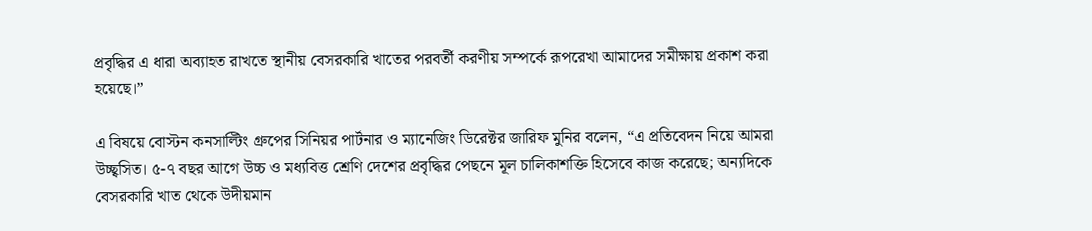প্রবৃদ্ধির এ ধারা অব্যাহত রাখতে স্থানীয় বেসরকারি খাতের পরবর্তী করণীয় সম্পর্কে রূপরেখা আমাদের সমীক্ষায় প্রকাশ করা হয়েছে।”

এ বিষয়ে বোস্টন কনসাল্টিং গ্রুপের সিনিয়র পার্টনার ও ম্যানেজিং ডিরেক্টর জারিফ মুনির বলেন, “এ প্রতিবেদন নিয়ে আমরা উচ্ছ্বসিত। ৫-৭ বছর আগে উচ্চ ও মধ্যবিত্ত শ্রেণি দেশের প্রবৃদ্ধির পেছনে মূল চালিকাশক্তি হিসেবে কাজ করেছে; অন্যদিকে বেসরকারি খাত থেকে উদীয়মান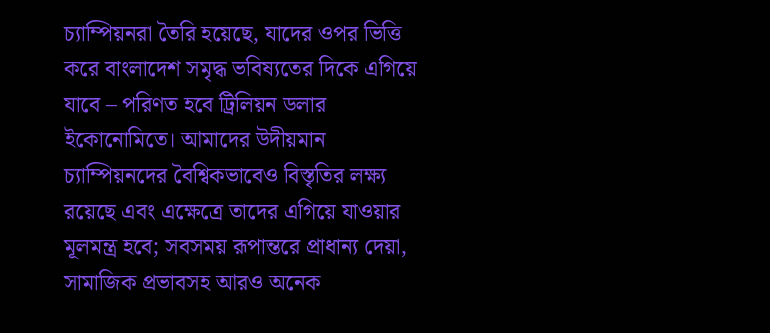চ্যাম্পিয়নরা তৈরি হয়েছে, যাদের ওপর ভিত্তি করে বাংলাদেশ সমৃদ্ধ ভবিষ্যতের দিকে এগিয়ে যাবে – পরিণত হবে ট্রিলিয়ন ডলার ইকোনোমিতে। আমাদের উদীয়মান চ্যাম্পিয়নদের বৈশ্বিকভাবেও বিস্তৃতির লক্ষ্য রয়েছে এবং এক্ষেত্রে তাদের এগিয়ে যাওয়ার মূলমন্ত্র হবে; সবসময় রূপান্তরে প্রাধান্য দেয়া, সামাজিক প্রভাবসহ আরও অনেক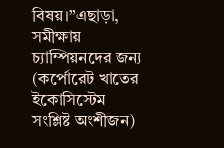বিষয়।”এছাড়া, সমীক্ষায় চ্যাম্পিয়নদের জন্য (কর্পোরেট খাতের ইকোসিস্টেম সংশ্লিষ্ট অংশীজন)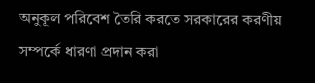অনুকূল পরিবেশ তৈরি করতে সরকারের করণীয় সম্পর্কে ধারণা প্রদান করা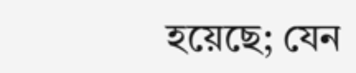হয়েছে; যেন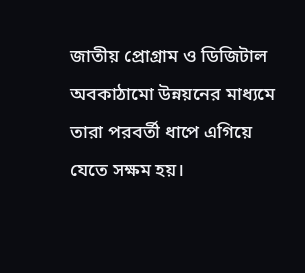জাতীয় প্রোগ্রাম ও ডিজিটাল অবকাঠামো উন্নয়নের মাধ্যমে তারা পরবর্তী ধাপে এগিয়ে যেতে সক্ষম হয়।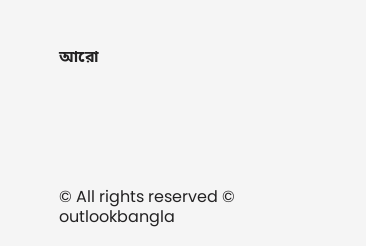আরো






© All rights reserved © outlookbangla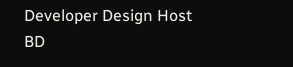Developer Design Host BD